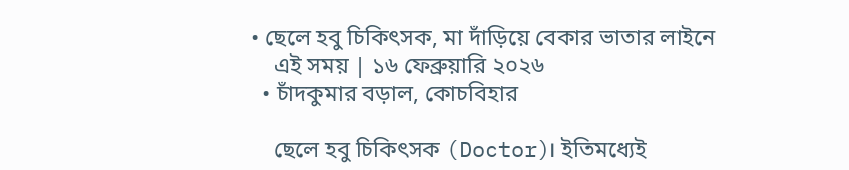• ছেলে হবু চিকিৎসক, মা দাঁড়িয়ে বেকার ভাতার লাইনে
    এই সময় | ১৬ ফেব্রুয়ারি ২০২৬
  • চাঁদকুমার বড়াল, কোচবিহার

    ছেলে হবু চিকিৎসক (Doctor)। ইতিমধ্যেই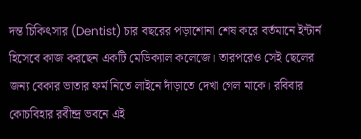দন্ত চিকিৎসার (Dentist) চার বছরের পড়াশোনা শেষ করে বর্তমানে ইন্টার্ন হিসেবে কাজ করছেন একটি মেডিক্যাল কলেজে। তারপরেও সেই ছেলের জন্য বেকার ভাতার ফর্ম নিতে লাইনে দাঁড়াতে দেখা গেল মাকে। রবিবার কোচবিহার রবীন্দ্র ভবনে এই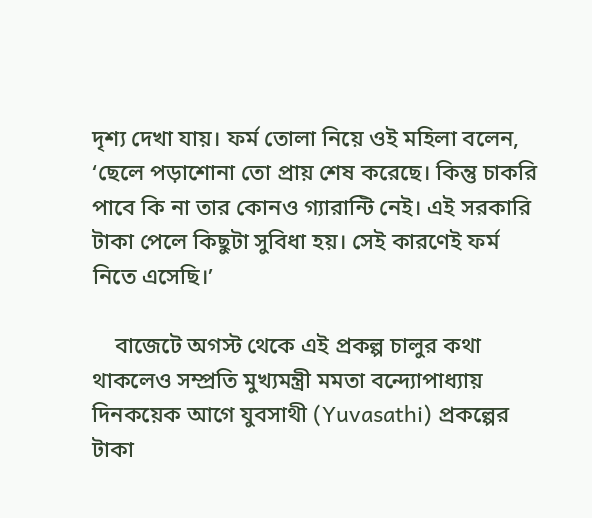দৃশ্য দেখা যায়। ফর্ম তোলা নিয়ে ওই মহিলা বলেন, ‘ছেলে পড়াশোনা তো প্রায় শেষ করেছে। কিন্তু চাকরি পাবে কি না তার কোনও গ্যারান্টি নেই। এই সরকারি টাকা পেলে কিছুটা সুবিধা হয়। সেই কারণেই ফর্ম নিতে এসেছি।’

    বাজেটে অগস্ট থেকে এই প্রকল্প চালুর কথা থাকলেও সম্প্রতি মুখ্যমন্ত্রী মমতা বন্দ্যোপাধ্যায় দিনকয়েক আগে যুবসাথী (Yuvasathi) প্রকল্পের টাকা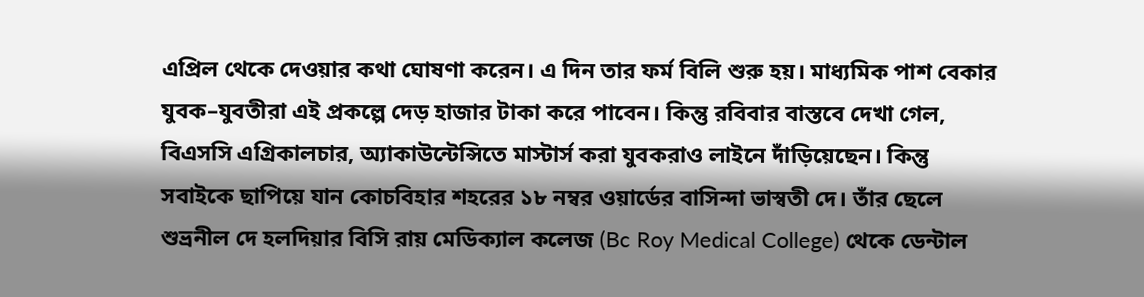এপ্রিল থেকে দেওয়ার কথা ঘোষণা করেন। এ দিন তার ফর্ম বিলি শুরু হয়। মাধ্যমিক পাশ বেকার যুবক–যুবতীরা এই প্রকল্পে দেড় হাজার টাকা করে পাবেন। কিন্তু রবিবার বাস্তবে দেখা গেল, বিএসসি এগ্রিকালচার, অ্যাকাউন্টেন্সিতে মাস্টার্স করা যুবকরাও লাইনে দাঁড়িয়েছেন। কিন্তু সবাইকে ছাপিয়ে যান কোচবিহার শহরের ১৮ নম্বর ওয়ার্ডের বাসিন্দা ভাস্বতী দে। তাঁর ছেলে শুভ্রনীল দে হলদিয়ার বিসি রায় মেডিক্যাল কলেজ (Bc Roy Medical College) থেকে ডেন্টাল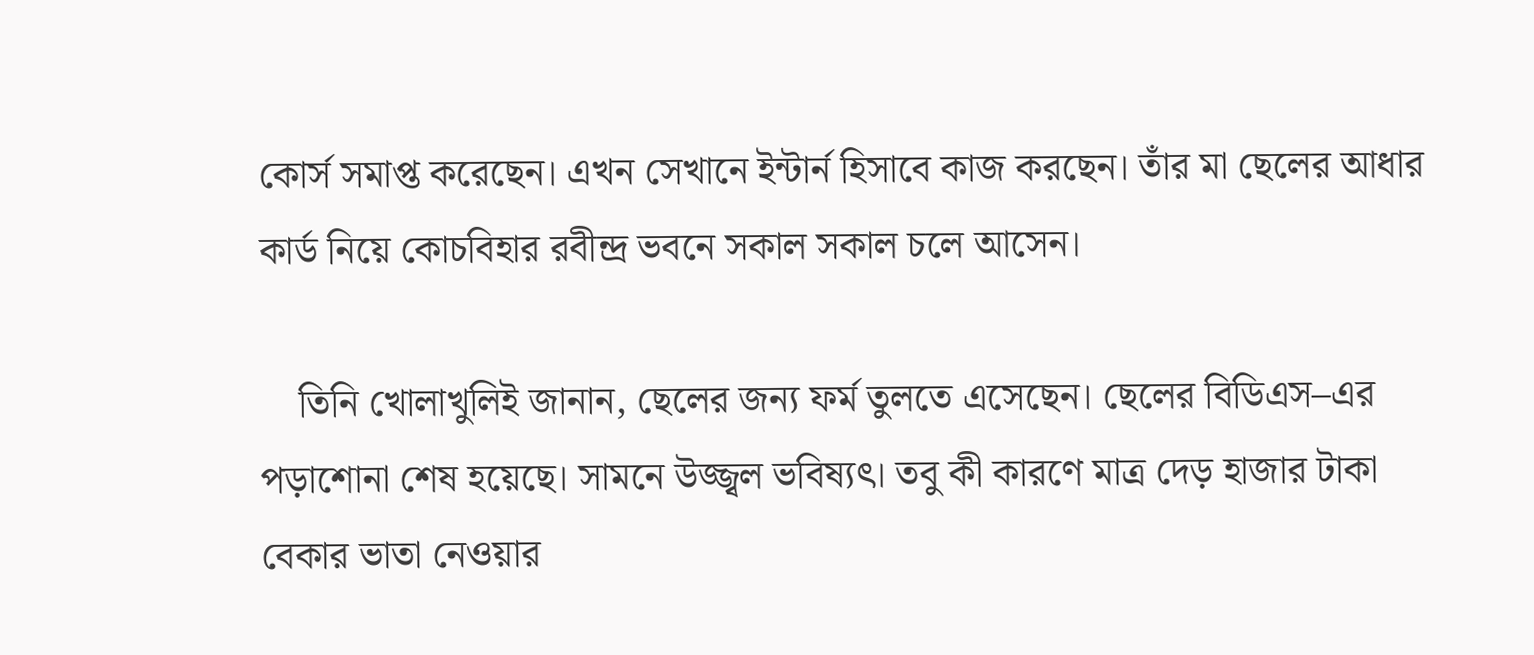কোর্স সমাপ্ত করেছেন। এখন সেখানে ইন্টার্ন হিসাবে কাজ করছেন। তাঁর মা ছেলের আধার কার্ড নিয়ে কোচবিহার রবীন্দ্র ভবনে সকাল সকাল চলে আসেন।

    তিনি খোলাখুলিই জানান, ছেলের জন্য ফর্ম তুলতে এসেছেন। ছেলের বিডিএস–এর পড়াশোনা শেষ হয়েছে। সামনে উজ্জ্বল ভবিষ্যৎ। তবু কী কারণে মাত্র দেড় হাজার টাকা বেকার ভাতা নেওয়ার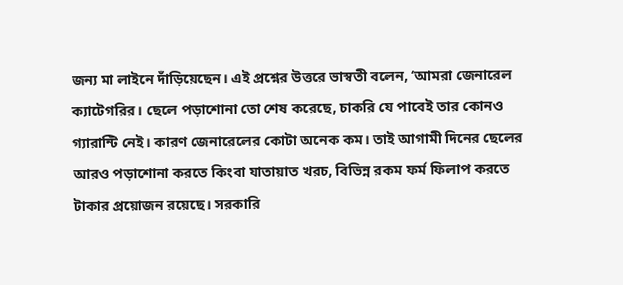জন্য মা লাইনে দাঁড়িয়েছেন। এই প্রশ্নের উত্তরে ভাস্বতী বলেন, ‘আমরা জেনারেল ক্যাটেগরির। ছেলে পড়াশোনা তো শেষ করেছে, চাকরি যে পাবেই তার কোনও গ্যারান্টি নেই। কারণ জেনারেলের কোটা অনেক কম। তাই আগামী দিনের ছেলের আরও পড়াশোনা করতে কিংবা যাতায়াত খরচ, বিভিন্ন রকম ফর্ম ফিলাপ করতে টাকার প্রয়োজন রয়েছে। সরকারি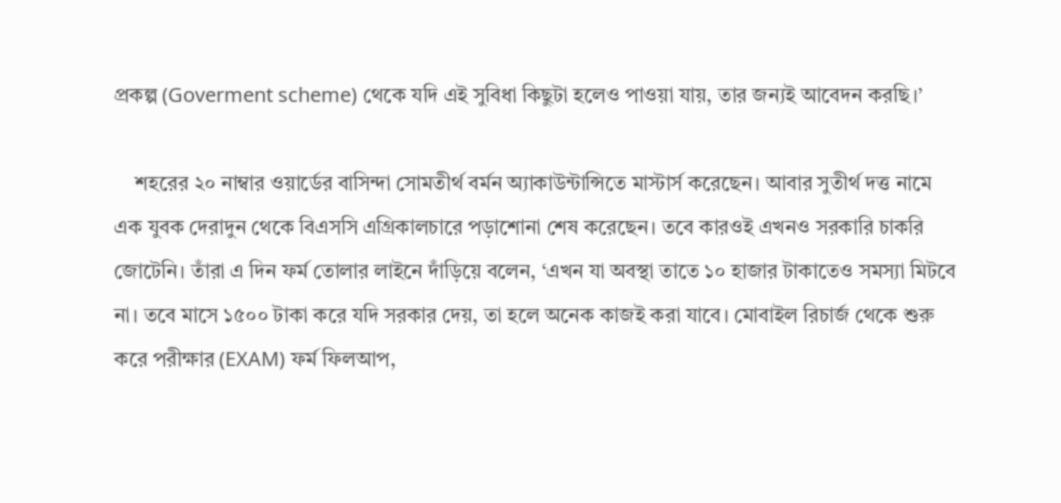প্রকল্প (Goverment scheme) থেকে যদি এই সুবিধা কিছুটা হলেও পাওয়া যায়, তার জন্যই আবেদন করছি।’

    শহরের ২০ নাম্বার ওয়ার্ডের বাসিন্দা সোমতীর্থ বর্মন অ্যাকাউন্টান্সিতে মাস্টার্স করেছেন। আবার সুতীর্থ দত্ত নামে এক যুবক দেরাদুন থেকে বিএসসি এগ্রিকালচারে পড়াশোনা শেষ করেছেন। তবে কারওই এখনও সরকারি চাকরি জোটেনি। তাঁরা এ দিন ফর্ম তোলার লাইনে দাঁড়িয়ে বলেন, ‘এখন যা অবস্থা তাতে ১০ হাজার টাকাতেও সমস্যা মিটবে না। তবে মাসে ১৫০০ টাকা করে যদি সরকার দেয়, তা হলে অনেক কাজই করা যাবে। মোবাইল রিচার্জ থেকে শুরু করে পরীক্ষার (EXAM) ফর্ম ফিলআপ,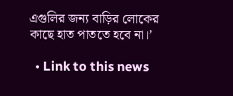এগুলির জন্য বাড়ির লোকের কাছে হাত পাততে হবে না।’

  • Link to this news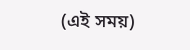(এই সময়)